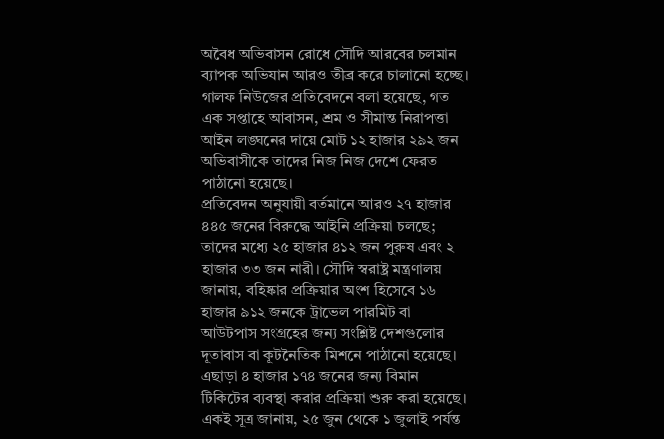অবৈধ অভিবাসন রোধে সৌদি আরবের চলমান ব্যাপক অভিযান আরও তীব্র করে চালানো হচ্ছে। গালফ নিউজের প্রতিবেদনে বলা হয়েছে, গত এক সপ্তাহে আবাসন, শ্রম ও সীমান্ত নিরাপত্তা আইন লঙ্ঘনের দায়ে মোট ১২ হাজার ২৯২ জন অভিবাসীকে তাদের নিজ নিজ দেশে ফেরত পাঠানো হয়েছে।
প্রতিবেদন অনুযায়ী বর্তমানে আরও ২৭ হাজার ৪৪৫ জনের বিরুদ্ধে আইনি প্রক্রিয়া চলছে; তাদের মধ্যে ২৫ হাজার ৪১২ জন পুরুষ এবং ২ হাজার ৩৩ জন নারী। সৌদি স্বরাষ্ট্র মন্ত্রণালয় জানায়, বহিষ্কার প্রক্রিয়ার অংশ হিসেবে ১৬ হাজার ৯১২ জনকে ট্রাভেল পারমিট বা আউটপাস সংগ্রহের জন্য সংশ্লিষ্ট দেশগুলোর দূতাবাস বা কূটনৈতিক মিশনে পাঠানো হয়েছে। এছাড়া ৪ হাজার ১৭৪ জনের জন্য বিমান টিকিটের ব্যবস্থা করার প্রক্রিয়া শুরু করা হয়েছে।
একই সূত্র জানায়, ২৫ জুন থেকে ১ জুলাই পর্যন্ত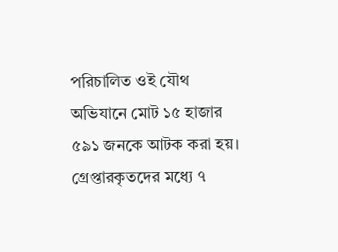পরিচালিত ওই যৌথ অভিযানে মোট ১৫ হাজার ৫৯১ জনকে আটক করা হয়। গ্রেপ্তারকৃতদের মধ্যে ৭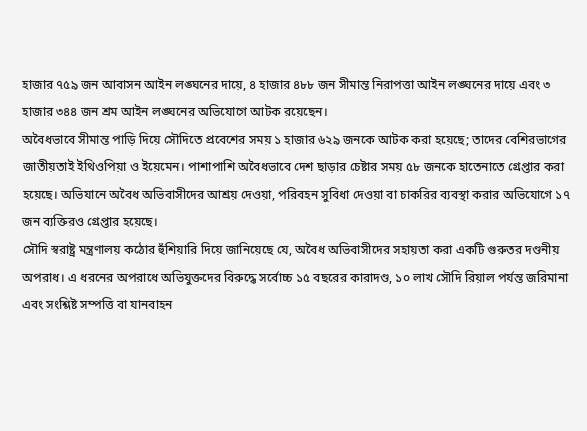হাজার ৭৫৯ জন আবাসন আইন লঙ্ঘনের দায়ে, ৪ হাজার ৪৮৮ জন সীমান্ত নিরাপত্তা আইন লঙ্ঘনের দায়ে এবং ৩ হাজার ৩৪৪ জন শ্রম আইন লঙ্ঘনের অভিযোগে আটক রয়েছেন।
অবৈধভাবে সীমান্ত পাড়ি দিয়ে সৌদিতে প্রবেশের সময় ১ হাজার ৬২৯ জনকে আটক করা হয়েছে; তাদের বেশিরভাগের জাতীয়তাই ইথিওপিয়া ও ইয়েমেন। পাশাপাশি অবৈধভাবে দেশ ছাড়ার চেষ্টার সময় ৫৮ জনকে হাতেনাতে গ্রেপ্তার করা হয়েছে। অভিযানে অবৈধ অভিবাসীদের আশ্রয় দেওয়া, পরিবহন সুবিধা দেওয়া বা চাকরির ব্যবস্থা করার অভিযোগে ১৭ জন ব্যক্তিরও গ্রেপ্তার হয়েছে।
সৌদি স্বরাষ্ট্র মন্ত্রণালয় কঠোর হুঁশিয়ারি দিয়ে জানিয়েছে যে, অবৈধ অভিবাসীদের সহায়তা করা একটি গুরুতর দণ্ডনীয় অপরাধ। এ ধরনের অপরাধে অভিযুক্তদের বিরুদ্ধে সর্বোচ্চ ১৫ বছরের কারাদণ্ড, ১০ লাখ সৌদি রিয়াল পর্যন্ত জরিমানা এবং সংশ্লিষ্ট সম্পত্তি বা যানবাহন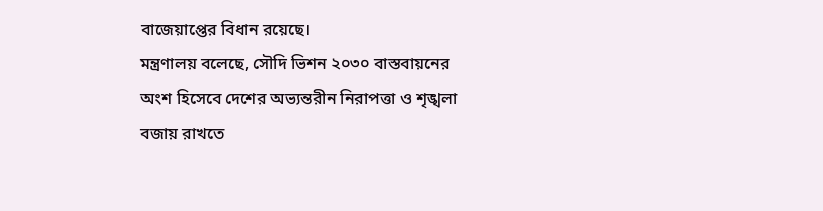বাজেয়াপ্তের বিধান রয়েছে।
মন্ত্রণালয় বলেছে, সৌদি ভিশন ২০৩০ বাস্তবায়নের অংশ হিসেবে দেশের অভ্যন্তরীন নিরাপত্তা ও শৃঙ্খলা বজায় রাখতে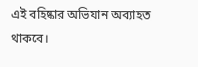এই বহিষ্কার অভিযান অব্যাহত থাকবে।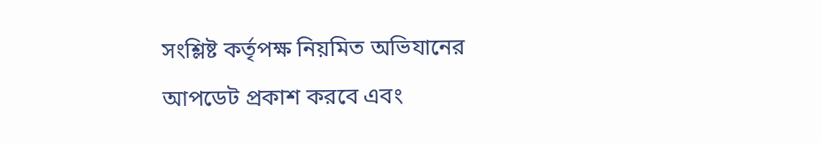সংশ্লিষ্ট কর্তৃপক্ষ নিয়মিত অভিযানের আপডেট প্রকাশ করবে এবং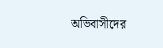অভিবাসীদের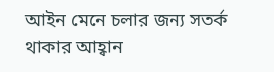আইন মেনে চলার জন্য সতর্ক থাকার আহ্বান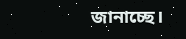জানাচ্ছে।